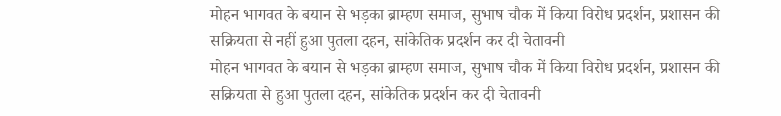मोहन भागवत के बयान से भड़का ब्राम्हण समाज, सुभाष चौक में किया विरोध प्रदर्शन, प्रशासन की सक्रियता से नहीं हुआ पुतला दहन, सांकेतिक प्रदर्शन कर दी चेतावनी
मोहन भागवत के बयान से भड़का ब्राम्हण समाज, सुभाष चौक में किया विरोध प्रदर्शन, प्रशासन की सक्रियता से हुआ पुतला दहन, सांकेतिक प्रदर्शन कर दी चेतावनी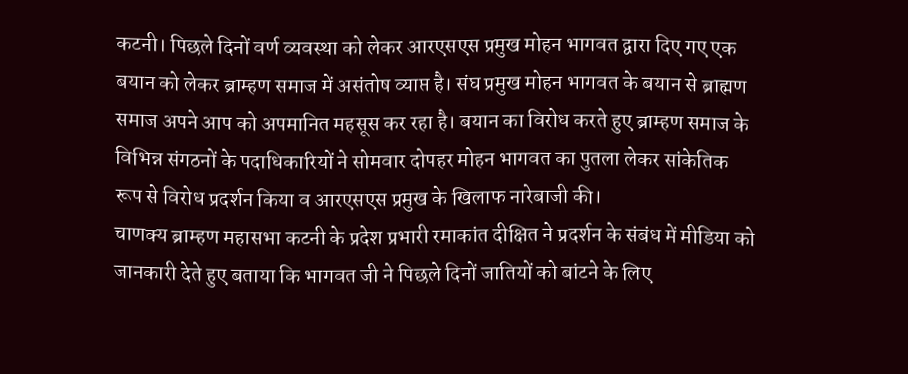कटनी। पिछले दिनों वर्ण व्यवस्था को लेकर आरएसएस प्रमुख मोहन भागवत द्वारा दिए गए एक बयान को लेकर ब्राम्हण समाज में असंतोष व्याप्त है। संघ प्रमुख मोहन भागवत के बयान से ब्राह्मण समाज अपने आप को अपमानित महसूस कर रहा है। बयान का विरोध करते हुए ब्राम्हण समाज के विभिन्न संगठनों के पदाधिकारियों ने सोमवार दोपहर मोहन भागवत का पुतला लेकर सांकेतिक रूप से विरोध प्रदर्शन किया व आरएसएस प्रमुख के खिलाफ नारेबाजी की।
चाणक्य ब्राम्हण महासभा कटनी के प्रदेश प्रभारी रमाकांत दीक्षित ने प्रदर्शन के संबंध में मीडिया को जानकारी देते हुए बताया कि भागवत जी ने पिछले दिनों जातियों को बांटने के लिए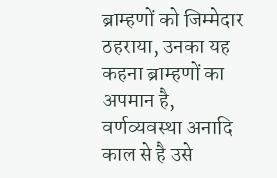ब्राम्हणों को जिम्मेदार ठहराया, उनका यह कहना ब्राम्हणों का अपमान है, वर्णव्यवस्था अनादि काल से है उसे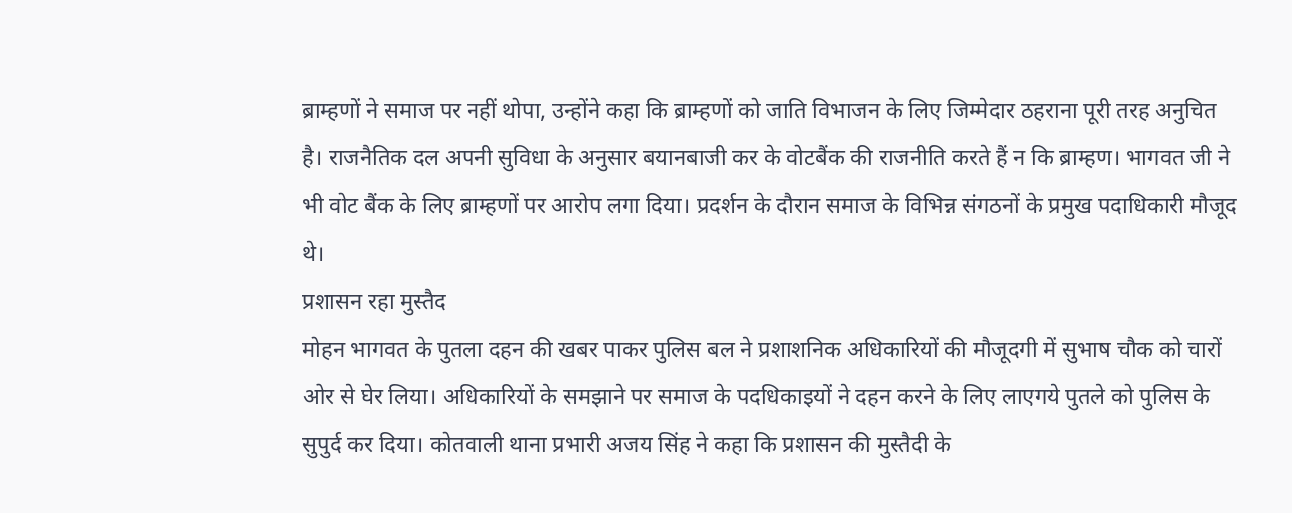ब्राम्हणों ने समाज पर नहीं थोपा, उन्होंने कहा कि ब्राम्हणों को जाति विभाजन के लिए जिम्मेदार ठहराना पूरी तरह अनुचित है। राजनैतिक दल अपनी सुविधा के अनुसार बयानबाजी कर के वोटबैंक की राजनीति करते हैं न कि ब्राम्हण। भागवत जी ने भी वोट बैंक के लिए ब्राम्हणों पर आरोप लगा दिया। प्रदर्शन के दौरान समाज के विभिन्न संगठनों के प्रमुख पदाधिकारी मौजूद थे।
प्रशासन रहा मुस्तैद
मोहन भागवत के पुतला दहन की खबर पाकर पुलिस बल ने प्रशाशनिक अधिकारियों की मौजूदगी में सुभाष चौक को चारों ओर से घेर लिया। अधिकारियों के समझाने पर समाज के पदधिकाइयों ने दहन करने के लिए लाएगये पुतले को पुलिस के सुपुर्द कर दिया। कोतवाली थाना प्रभारी अजय सिंह ने कहा कि प्रशासन की मुस्तैदी के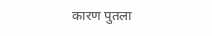कारण पुतला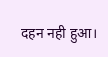दहन नही हुआ।